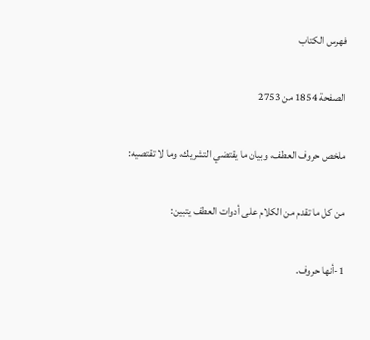فهرس الكتاب

الصفحة 1854 من 2753

ملخص حروف العطف، وبيان ما يقتضي التشريك، وما لا تقتصيه:

من كل ما تقدم من الكلام على أدوات العطف يتبين:

1-أنها حروف.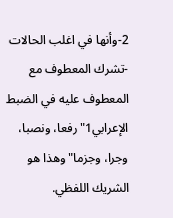2-وأنها في اغلب الحالات -تشرك المعطوف مع المعطوف عليه في الضبط الإعرابي1"رفعا، ونصبا، وجرا، وجزما"وهذا هو الشريك اللفظي.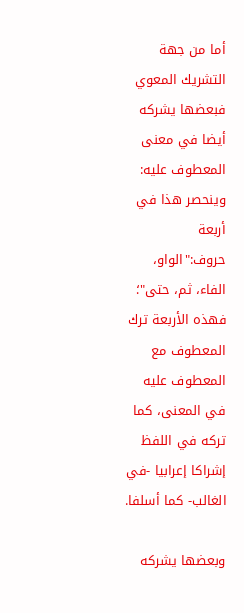أما من جهة التشريك المعوي فبعضها يشركه أيضا في معنى المعطوف عليه: وينحصر هذا في أربعة حروف:"الواو، الفاء، ثم، حتى"؛ فهذه الأربعة ترك المعطوف مع المعطوف عليه في المعنى، كما تركه في اللفظ إشراكا إعرابيا -في الغالب- كما أسلفا.

وبعضها يشركه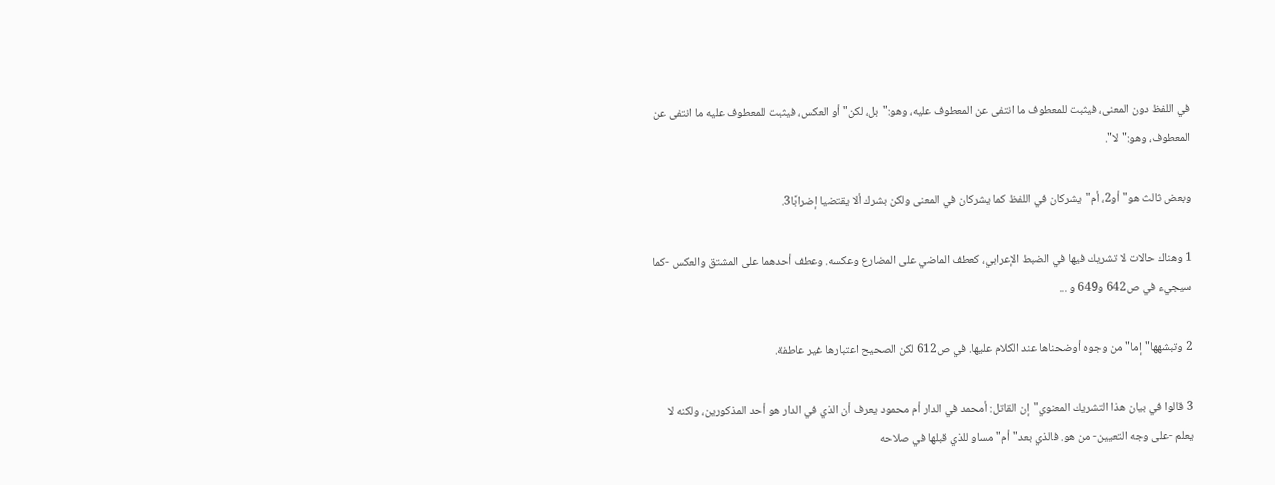في اللفظ دون المعنى، فيثبت للمعطوف ما انتفى عن المعطوف عليه، وهو:"بل، لكن"أو العكس، فيثبت للمعطوف عليه ما انتفى عن المعطوف، وهو:"لا".

وبعض ثالث هو"أو2، أم"يشركان في اللفظ كما يشركان في المعنى ولكن بشرك ألا يقتضيا إضرابًا3.

1 وهناك حالات لا تشريك فيها في الضبط الإعرابي، كعطف الماضي على المضارع وعكسه. وعطف أحدهما على المشتق والعكس -كما سيجيء في ص642 و649 و ...

2 وتبشهها"إما"من وجوه أوضحناها عند الكلام عليها. في ص612 لكن الصحيح اعتبارها غير عاطفة.

3 قالوا في بيان هذا التشريك المعنوي"إن القاتل: أمحمد في الدار أم محمود يعرف أن الذي في الدار هو أحد المذكورين، ولكنه لا يعلم -على وجه التعيين- من هو. فالذي بعد"أم"مساو للذي قبلها في صلاحه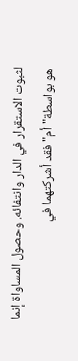لثبوت الاستقرار في الدار وانتفائه. وحصول المساواة إنما هو بواسطة"أم"فقد أشركتهما في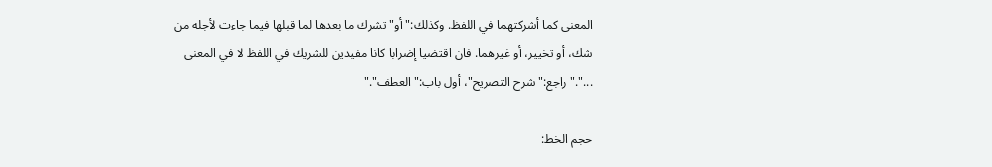المعنى كما أشركتهما في اللفظ. وكذلك:"أو"تشرك ما بعدها لما قبلها فيما جاءت لأجله من شك، أو تخيير، أو غيرهما. فان اقتضيا إضرابا كانا مفيدين للشريك في اللفظ لا في المعنى ..."."راجع:"شرح التصريح"، أول باب:"العطف"."

حجم الخط: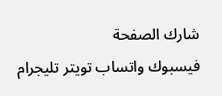شارك الصفحة
فيسبوك واتساب تويتر تليجرام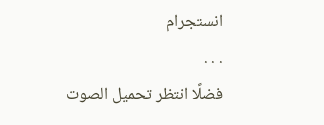انستجرام
. . .
فضلًا انتظر تحميل الصوت